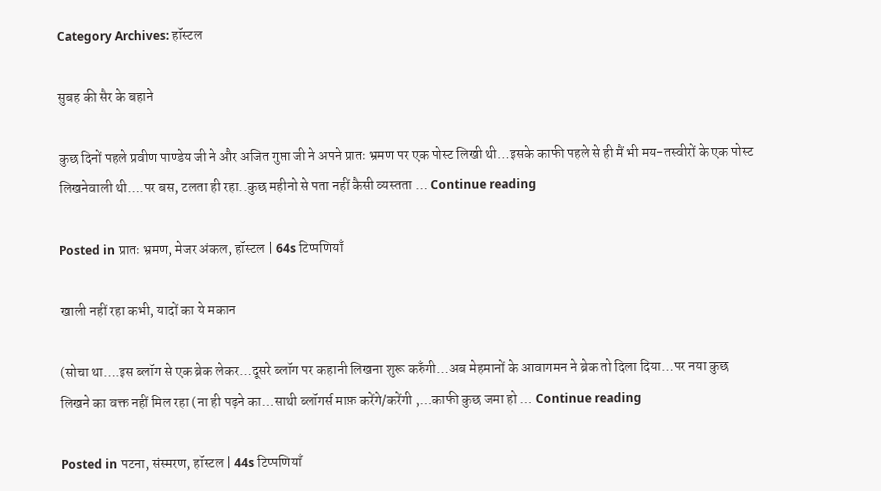Category Archives: हॉस्टल

सुबह की सैर के बहाने

कुछ दिनों पहले प्रवीण पाण्डेय जी ने और अजित गुप्ता जी ने अपने प्रातः भ्रमण पर एक पोस्ट लिखी थी…इसके काफी पहले से ही मैं भी मय-तस्वीरों के एक पोस्ट लिखनेवाली थी….पर बस, टलता ही रहा..कुछ महीनो से पता नहीं कैसी व्यस्तता … Continue reading

Posted in प्रातः भ्रमण, मेजर अंकल, हॉस्टल | 64s टिप्पणियाँ

खाली नहीं रहा कभी, यादों का ये मकान

(सोचा था….इस ब्लॉग से एक ब्रेक लेकर…दूसरे ब्लॉग पर कहानी लिखना शुरू करुँगी…अब मेहमानों के आवागमन ने ब्रेक तो दिला दिया…पर नया कुछ लिखने का वक्त नहीं मिल रहा (ना ही पढ़ने का…साथी ब्लॉगर्स माफ़ करेंगे/करेंगी ,…काफी कुछ जमा हो … Continue reading

Posted in पटना, संस्मरण, हॉस्टल | 44s टिप्पणियाँ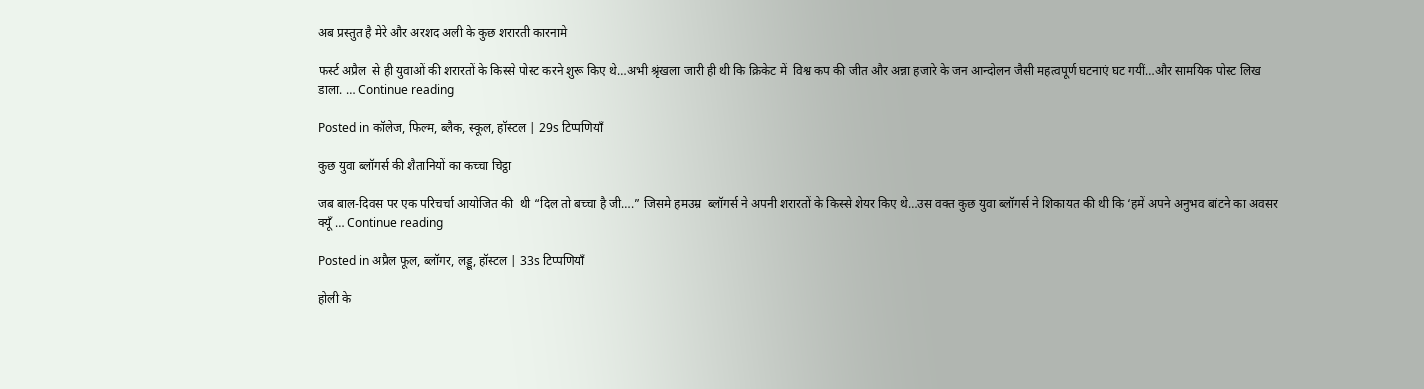अब प्रस्तुत है मेरे और अरशद अली के कुछ शरारती कारनामे

फर्स्ट अप्रैल  से ही युवाओं की शरारतों के किस्से पोस्ट करने शुरू किए थे…अभी श्रृंखला जारी ही थी कि क्रिकेट में  विश्व कप की जीत और अन्ना हजारे के जन आन्दोलन जैसी महत्वपूर्ण घटनाएं घट गयीं…और सामयिक पोस्ट लिख डाला. … Continue reading

Posted in कॉलेज, फिल्म, ब्लैक, स्कूल, हॉस्टल | 29s टिप्पणियाँ

कुछ युवा ब्लॉगर्स की शैतानियों का कच्चा चिट्ठा

जब बाल-दिवस पर एक परिचर्चा आयोजित की  थी “दिल तो बच्चा है जी….” जिसमे हमउम्र  ब्लॉगर्स ने अपनी शरारतों के किस्से शेयर किए थे…उस वक्त कुछ युवा ब्लॉगर्स ने शिकायत की थी कि ‘हमें अपने अनुभव बांटने का अवसर क्यूँ … Continue reading

Posted in अप्रैल फूल, ब्लॉगर, लड्डू, हॉस्टल | 33s टिप्पणियाँ

होली के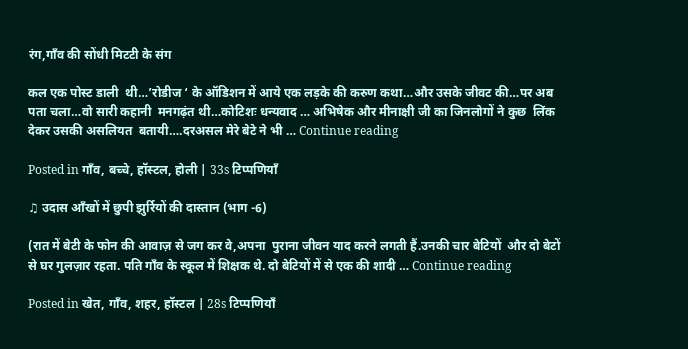रंग,गाँव की सोंधी मिटटी के संग

कल एक पोस्ट डाली  थी…’रोडीज ‘ के ऑडिशन में आये एक लड़के की करुण कथा…और उसके जीवट की…पर अब पता चला…वो सारी कहानी  मनगढ़ंत थी…कोटिशः धन्यवाद … अभिषेक और मीनाक्षी जी का जिनलोगों ने कुछ  लिंक देकर उसकी असलियत  बतायी….दरअसल मेरे बेटे ने भी … Continue reading

Posted in गाँव, बच्चे, हॉस्टल, होली | 33s टिप्पणियाँ

♫ उदास आँखों में छुपी झुर्रियों की दास्तान (भाग -6)

(रात में बेटी के फोन की आवाज़ से जग कर वे,अपना  पुराना जीवन याद करने लगती हैं.उनकी चार बेटियों  और दो बेटों से घर गुलज़ार रहता. पति गाँव के स्कूल में शिक्षक थे. दो बेटियों में से एक की शादी … Continue reading

Posted in खेत, गाँव, शहर, हॉस्टल | 28s टिप्पणियाँ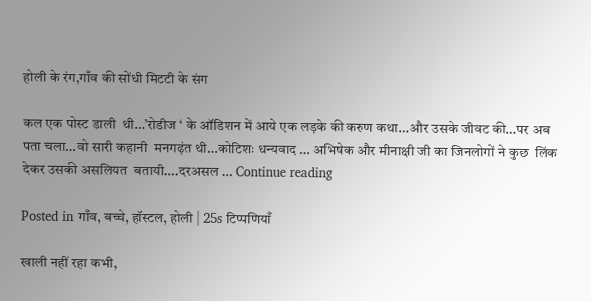होली के रंग,गाँव की सोंधी मिटटी के संग

कल एक पोस्ट डाली  थी…’रोडीज ‘ के ऑडिशन में आये एक लड़के की करुण कथा…और उसके जीवट की…पर अब पता चला…वो सारी कहानी  मनगढ़ंत थी…कोटिशः धन्यवाद … अभिषेक और मीनाक्षी जी का जिनलोगों ने कुछ  लिंक देकर उसकी असलियत  बतायी….दरअसल … Continue reading

Posted in गाँव, बच्चे, हॉस्टल, होली | 25s टिप्पणियाँ

खाली नहीं रहा कभी,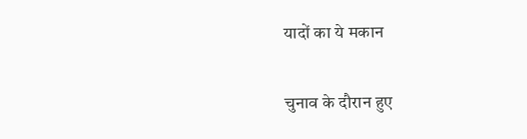यादों का ये मकान

चुनाव के दौरान हुए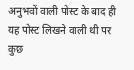अनुभवों वाली पोस्ट के बाद ही यह पोस्ट लिखने वाली थी पर कुछ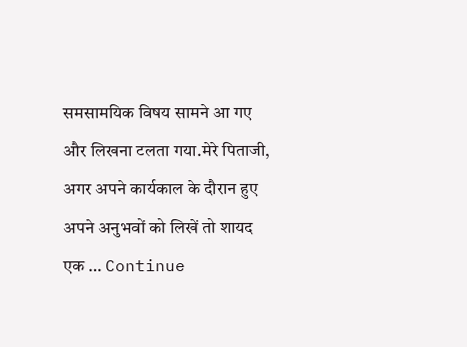समसामयिक विषय सामने आ गए और लिखना टलता गया.मेरे पिताजी, अगर अपने कार्यकाल के दौरान हुए अपने अनुभवों को लिखें तो शायद एक … Continue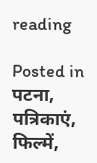reading

Posted in पटना, पत्रिकाएं, फिल्में,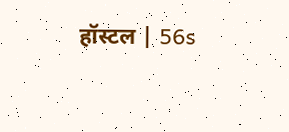हॉस्टल | 56s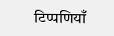टिप्पणियाँ